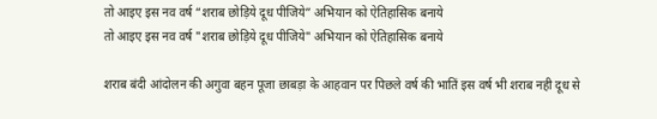तो आइए इस नव वर्ष “शराब छोड़िये दूध पीजिये” अभियान को ऐतिहासिक बनाये
तो आइए इस नव वर्ष "शराब छोड़िये दूध पीजिये" अभियान को ऐतिहासिक बनाये

शराब बंदी आंदोलन की अगुवा बहन पूजा छाबड़ा के आहवान पर पिछले वर्ष की भातिं इस वर्ष भी शराब नही दूध से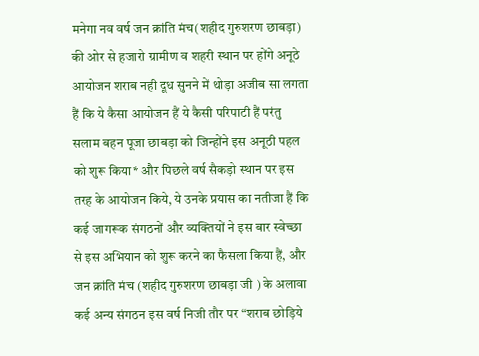मनेगा नव वर्ष जन क्रांति मंच(शहीद गुरुशरण छाबड़ा) की ओर से हजारो ग्रामीण व शहरी स्थान पर होंगे अनूठे आयोजन शराब नही दूध सुनने में थोड़ा अजीब सा लगता हैं कि ये कैसा आयोजन हैं ये कैसी परिपाटी हैं परंतु सलाम बहन पूजा छाबड़ा को जिन्होंने इस अनूठी पहल को शुरू किया* और पिछले वर्ष सैकड़ो स्थान पर इस तरह के आयोजन किये, ये उनके प्रयास का नतीजा हैं कि कई जागरूक संगठनों और व्यक्तियों ने इस बार स्वेच्छा से इस अभियान को शुरू करने का फैसला किया हैं, और जन क्रांति मंच (शहीद गुरुशरण छाबड़ा जी ) के अलावा कई अन्य संगठन इस वर्ष निजी तौर पर “शराब छोड़िये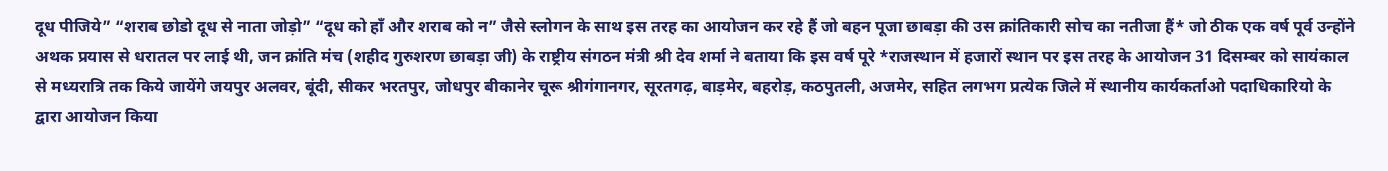दूध पीजिये” “शराब छोडो दूध से नाता जोड़ो” “दूध को हाँ और शराब को न” जैसे स्लोगन के साथ इस तरह का आयोजन कर रहे हैं जो बहन पूजा छाबड़ा की उस क्रांतिकारी सोच का नतीजा हैं* जो ठीक एक वर्ष पूर्व उन्होंने अथक प्रयास से धरातल पर लाई थी, जन क्रांति मंच (शहीद गुरुशरण छाबड़ा जी) के राष्ट्रीय संगठन मंत्री श्री देव शर्मा ने बताया कि इस वर्ष पूरे *राजस्थान में हजारों स्थान पर इस तरह के आयोजन 31 दिसम्बर को सायंकाल से मध्यरात्रि तक किये जायेंगे जयपुर अलवर, बूंदी, सीकर भरतपुर, जोधपुर बीकानेर चूरू श्रीगंगानगर, सूरतगढ़, बाड़मेर, बहरोड़, कठपुतली, अजमेर, सहित लगभग प्रत्येक जिले में स्थानीय कार्यकर्ताओ पदाधिकारियो के द्वारा आयोजन किया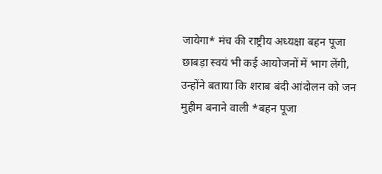जायेगा* मंच की राष्ट्रीय अध्यक्षा बहन पूजा छाबड़ा स्वयं भी कई आयोजनों में भाग लेंगी, उन्होंने बताया कि शराब बंदी आंदोलन को जन मुहीम बनाने वाली *बहन पूजा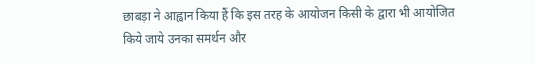छाबड़ा ने आह्वान किया हैं कि इस तरह के आयोजन किसी के द्वारा भी आयोजित किये जाये उनका समर्थन और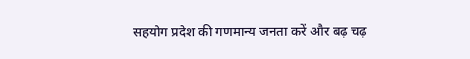सहयोग प्रदेश की गणमान्य जनता करें और बढ़ चढ़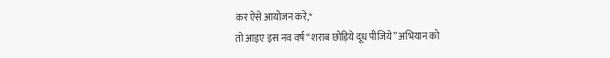कर ऐसे आयोजन करे,*
तो आइए इस नव वर्ष “शराब छोड़िये दूध पीजिये” अभियान को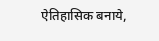ऐतिहासिक बनाये,